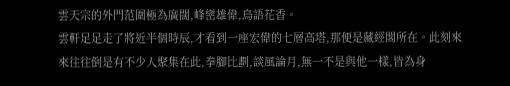雲天宗的外門范圍極為廣闊,峰巒雄偉,鳥語花香。
雲軒足足走了將近半個時辰,才看到一座宏偉的七層高塔,那便是藏經閣所在。此刻來來往往倒是有不少人聚集在此,拳腳比劃,談風論月,無一不是與他一樣,皆為身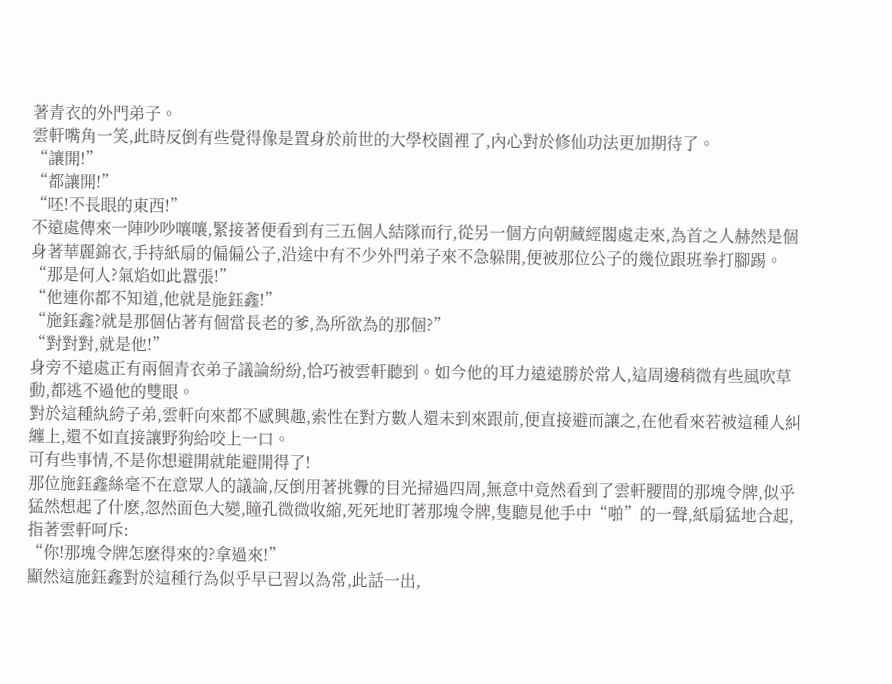著青衣的外門弟子。
雲軒嘴角一笑,此時反倒有些覺得像是置身於前世的大學校園裡了,內心對於修仙功法更加期待了。
“讓開!”
“都讓開!”
“呸!不長眼的東西!”
不遠處傳來一陣吵吵嚷嚷,緊接著便看到有三五個人結隊而行,從另一個方向朝藏經閣處走來,為首之人赫然是個身著華麗錦衣,手持紙扇的偏偏公子,沿途中有不少外門弟子來不急躲開,便被那位公子的幾位跟班拳打腳踢。
“那是何人?氣焰如此囂張!”
“他連你都不知道,他就是施鈺鑫!”
“施鈺鑫?就是那個佔著有個當長老的爹,為所欲為的那個?”
“對對對,就是他!”
身旁不遠處正有兩個青衣弟子議論紛紛,恰巧被雲軒聽到。如今他的耳力遠遠勝於常人,這周邊稍微有些風吹草動,都逃不過他的雙眼。
對於這種紈絝子弟,雲軒向來都不感興趣,索性在對方數人還未到來跟前,便直接避而讓之,在他看來若被這種人糾纏上,還不如直接讓野狗給咬上一口。
可有些事情,不是你想避開就能避開得了!
那位施鈺鑫絲毫不在意眾人的議論,反倒用著挑釁的目光掃過四周,無意中竟然看到了雲軒腰間的那塊令牌,似乎猛然想起了什麽,忽然面色大變,瞳孔微微收縮,死死地盯著那塊令牌,隻聽見他手中“啪”的一聲,紙扇猛地合起,指著雲軒呵斥:
“你!那塊令牌怎麽得來的?拿過來!”
顯然這施鈺鑫對於這種行為似乎早已習以為常,此話一出,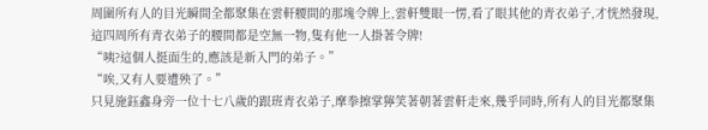周圍所有人的目光瞬間全都聚集在雲軒腰間的那塊令牌上,雲軒雙眼一愣,看了眼其他的青衣弟子,才恍然發現,這四周所有青衣弟子的腰間都是空無一物,隻有他一人掛著令牌!
“咦?這個人挺面生的,應該是新入門的弟子。”
“唉,又有人要遭殃了。”
只見施鈺鑫身旁一位十七八歲的跟班青衣弟子,摩拳擦掌獰笑著朝著雲軒走來,幾乎同時,所有人的目光都聚集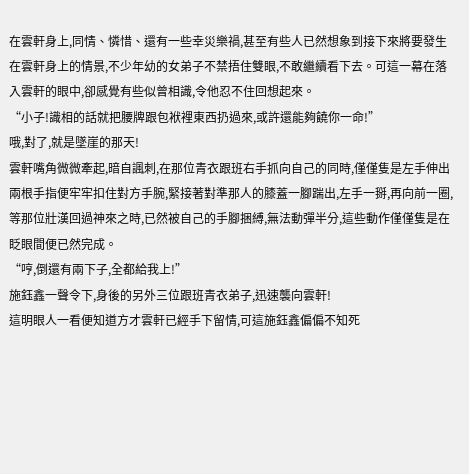在雲軒身上,同情、憐惜、還有一些幸災樂禍,甚至有些人已然想象到接下來將要發生在雲軒身上的情景,不少年幼的女弟子不禁捂住雙眼,不敢繼續看下去。可這一幕在落入雲軒的眼中,卻感覺有些似曾相識,令他忍不住回想起來。
“小子!識相的話就把腰牌跟包袱裡東西扔過來,或許還能夠饒你一命!”
哦,對了,就是墜崖的那天!
雲軒嘴角微微牽起,暗自諷刺,在那位青衣跟班右手抓向自己的同時,僅僅隻是左手伸出兩根手指便牢牢扣住對方手腕,緊接著對準那人的膝蓋一腳踹出,左手一掰,再向前一圈,等那位壯漢回過神來之時,已然被自己的手腳捆縛,無法動彈半分,這些動作僅僅隻是在眨眼間便已然完成。
“哼,倒還有兩下子,全都給我上!”
施鈺鑫一聲令下,身後的另外三位跟班青衣弟子,迅速襲向雲軒!
這明眼人一看便知道方才雲軒已經手下留情,可這施鈺鑫偏偏不知死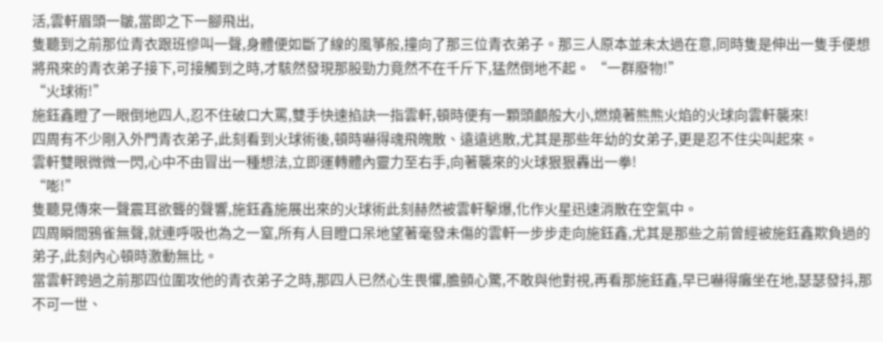活,雲軒眉頭一皺,當即之下一腳飛出,
隻聽到之前那位青衣跟班慘叫一聲,身體便如斷了線的風箏般,撞向了那三位青衣弟子。那三人原本並未太過在意,同時隻是伸出一隻手便想將飛來的青衣弟子接下,可接觸到之時,才駭然發現那股勁力竟然不在千斤下,猛然倒地不起。 “一群廢物!”
“火球術!”
施鈺鑫瞪了一眼倒地四人,忍不住破口大罵,雙手快速掐訣一指雲軒,頓時便有一顆頭顱般大小,燃燒著熊熊火焰的火球向雲軒襲來!
四周有不少剛入外門青衣弟子,此刻看到火球術後,頓時嚇得魂飛魄散、遠遠逃散,尤其是那些年幼的女弟子,更是忍不住尖叫起來。
雲軒雙眼微微一閃,心中不由冒出一種想法,立即運轉體內靈力至右手,向著襲來的火球狠狠轟出一拳!
“嘭!”
隻聽見傳來一聲震耳欲聾的聲響,施鈺鑫施展出來的火球術此刻赫然被雲軒擊爆,化作火星迅速消散在空氣中。
四周瞬間鴉雀無聲,就連呼吸也為之一窒,所有人目瞪口呆地望著毫發未傷的雲軒一步步走向施鈺鑫,尤其是那些之前曾經被施鈺鑫欺負過的弟子,此刻內心頓時激動無比。
當雲軒跨過之前那四位圍攻他的青衣弟子之時,那四人已然心生畏懼,膽顫心驚,不敢與他對視,再看那施鈺鑫,早已嚇得癱坐在地,瑟瑟發抖,那不可一世、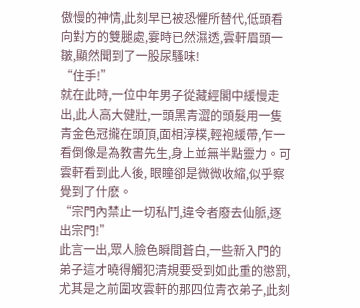傲慢的神情,此刻早已被恐懼所替代,低頭看向對方的雙腿處,霎時已然濕透,雲軒眉頭一皺,顯然聞到了一股尿騷味!
“住手!”
就在此時,一位中年男子從藏經閣中緩慢走出,此人高大健壯,一頭黑青澀的頭髮用一隻青金色冠攏在頭頂,面相淳樸,輕袍緩帶,乍一看倒像是為教書先生,身上並無半點靈力。可雲軒看到此人後, 眼瞳卻是微微收縮,似乎察覺到了什麽。
“宗門內禁止一切私鬥,違令者廢去仙脈,逐出宗門!”
此言一出,眾人臉色瞬間蒼白,一些新入門的弟子這才曉得觸犯清規要受到如此重的懲罰,尤其是之前圍攻雲軒的那四位青衣弟子,此刻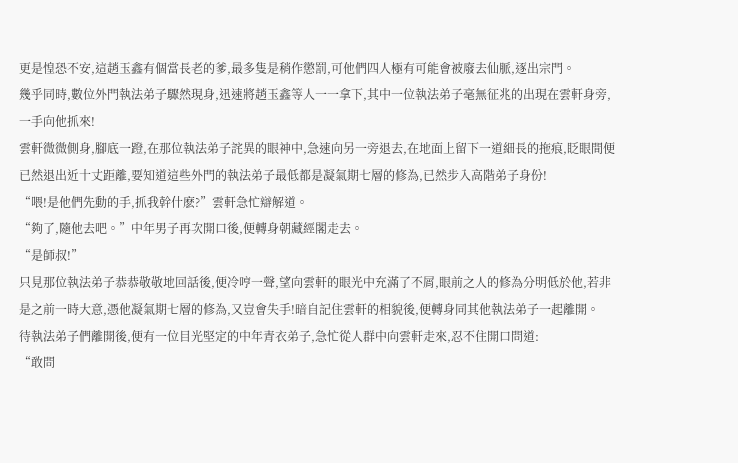更是惶恐不安,這趙玉鑫有個當長老的爹,最多隻是稍作懲罰,可他們四人極有可能會被廢去仙脈,逐出宗門。
幾乎同時,數位外門執法弟子驟然現身,迅速將趙玉鑫等人一一拿下,其中一位執法弟子毫無征兆的出現在雲軒身旁,一手向他抓來!
雲軒微微側身,腳底一蹬,在那位執法弟子詫異的眼神中,急速向另一旁退去,在地面上留下一道細長的拖痕,眨眼間便已然退出近十丈距離,要知道這些外門的執法弟子最低都是凝氣期七層的修為,已然步入高階弟子身份!
“喂!是他們先動的手,抓我幹什麽?”雲軒急忙辯解道。
“夠了,隨他去吧。”中年男子再次開口後,便轉身朝藏經閣走去。
“是師叔!”
只見那位執法弟子恭恭敬敬地回話後,便冷哼一聲,望向雲軒的眼光中充滿了不屑,眼前之人的修為分明低於他,若非是之前一時大意,憑他凝氣期七層的修為,又豈會失手!暗自記住雲軒的相貌後,便轉身同其他執法弟子一起離開。
待執法弟子們離開後,便有一位目光堅定的中年青衣弟子,急忙從人群中向雲軒走來,忍不住開口問道:
“敢問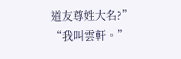道友尊姓大名?”
“我叫雲軒。”